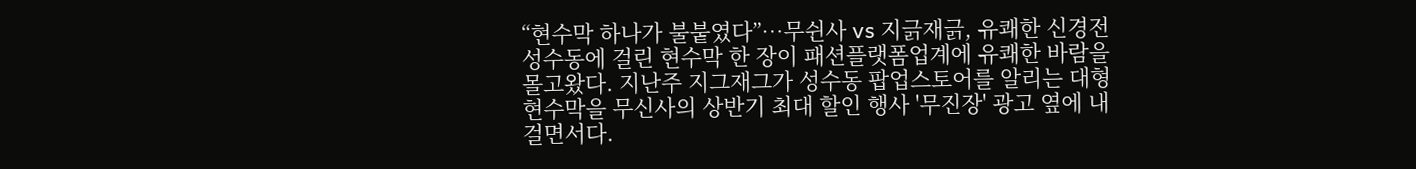“현수막 하나가 불붙였다”…무쉰사 vs 지긁재긁, 유쾌한 신경전
성수동에 걸린 현수막 한 장이 패션플랫폼업계에 유쾌한 바람을 몰고왔다. 지난주 지그재그가 성수동 팝업스토어를 알리는 대형 현수막을 무신사의 상반기 최대 할인 행사 '무진장' 광고 옆에 내걸면서다.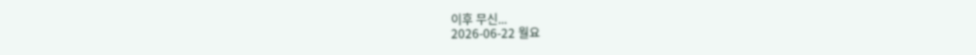이후 무신...
2026-06-22 월요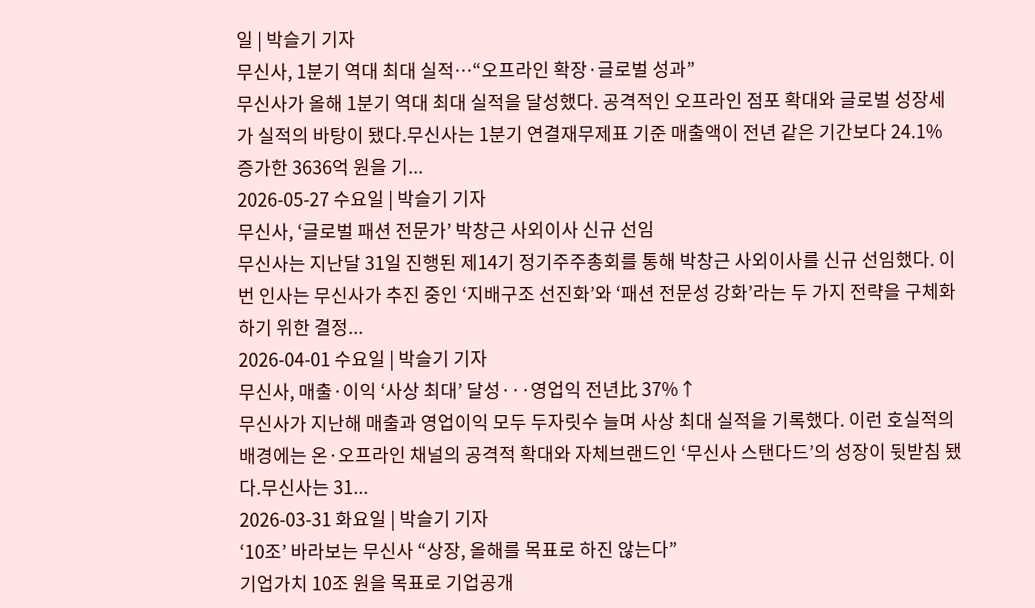일 | 박슬기 기자
무신사, 1분기 역대 최대 실적…“오프라인 확장·글로벌 성과”
무신사가 올해 1분기 역대 최대 실적을 달성했다. 공격적인 오프라인 점포 확대와 글로벌 성장세가 실적의 바탕이 됐다.무신사는 1분기 연결재무제표 기준 매출액이 전년 같은 기간보다 24.1% 증가한 3636억 원을 기...
2026-05-27 수요일 | 박슬기 기자
무신사, ‘글로벌 패션 전문가’ 박창근 사외이사 신규 선임
무신사는 지난달 31일 진행된 제14기 정기주주총회를 통해 박창근 사외이사를 신규 선임했다. 이번 인사는 무신사가 추진 중인 ‘지배구조 선진화’와 ‘패션 전문성 강화’라는 두 가지 전략을 구체화하기 위한 결정...
2026-04-01 수요일 | 박슬기 기자
무신사, 매출·이익 ‘사상 최대’ 달성···영업익 전년比 37%↑
무신사가 지난해 매출과 영업이익 모두 두자릿수 늘며 사상 최대 실적을 기록했다. 이런 호실적의 배경에는 온·오프라인 채널의 공격적 확대와 자체브랜드인 ‘무신사 스탠다드’의 성장이 뒷받침 됐다.무신사는 31...
2026-03-31 화요일 | 박슬기 기자
‘10조’ 바라보는 무신사 “상장, 올해를 목표로 하진 않는다”
기업가치 10조 원을 목표로 기업공개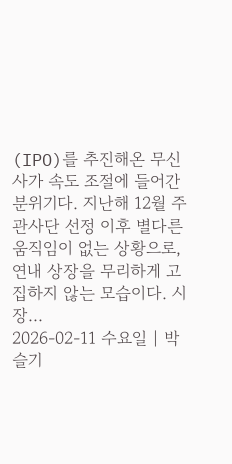(IPO)를 추진해온 무신사가 속도 조절에 들어간 분위기다. 지난해 12월 주관사단 선정 이후 별다른 움직임이 없는 상황으로, 연내 상장을 무리하게 고집하지 않는 모습이다. 시장...
2026-02-11 수요일 | 박슬기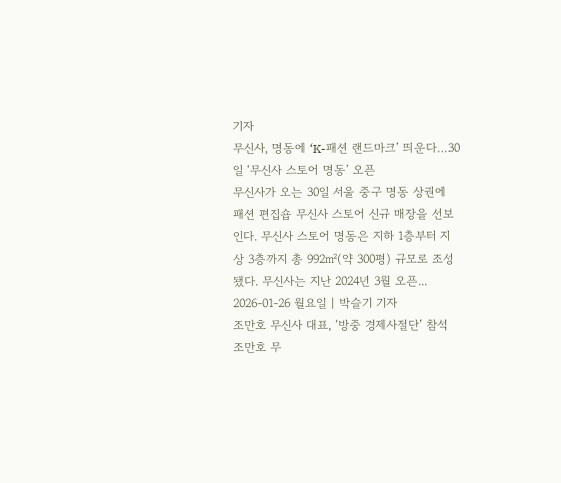기자
무신사, 명동에 ‘K-패션 랜드마크’ 띄운다…30일 ‘무신사 스토어 명동’ 오픈
무신사가 오는 30일 서울 중구 명동 상권에 패션 편집숍 무신사 스토어 신규 매장을 선보인다. 무신사 스토어 명동은 지하 1층부터 지상 3층까지 총 992㎡(약 300평) 규모로 조성됐다. 무신사는 지난 2024년 3월 오픈...
2026-01-26 월요일 | 박슬기 기자
조만호 무신사 대표, ‘방중 경제사절단’ 참석
조만호 무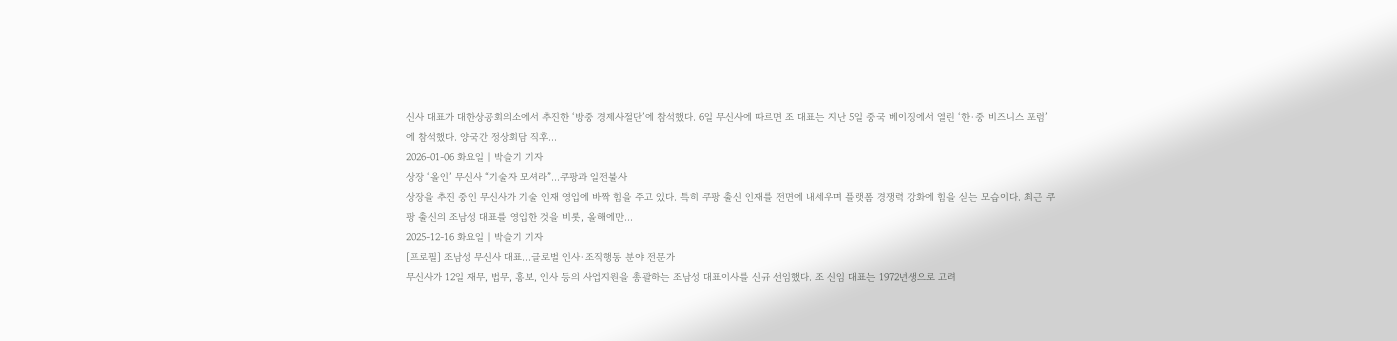신사 대표가 대한상공회의소에서 추진한 ‘방중 경제사절단’에 참석했다. 6일 무신사에 따르면 조 대표는 지난 5일 중국 베이징에서 열린 ‘한·중 비즈니스 포럼’에 참석했다. 양국간 정상회담 직후...
2026-01-06 화요일 | 박슬기 기자
상장 ‘올인’ 무신사 “기술자 모셔라”…쿠팡과 일전불사
상장을 추진 중인 무신사가 기술 인재 영입에 바짝 힘을 주고 있다. 특히 쿠팡 출신 인재를 전면에 내세우며 플랫폼 경쟁력 강화에 힘을 싣는 모습이다. 최근 쿠팡 출신의 조남성 대표를 영입한 것을 비롯, 올해에만...
2025-12-16 화요일 | 박슬기 기자
[프로필] 조남성 무신사 대표…글로벌 인사·조직행동 분야 전문가
무신사가 12일 재무, 법무, 홍보, 인사 등의 사업지원을 총괄하는 조남성 대표이사를 신규 선임했다. 조 신임 대표는 1972년생으로 고려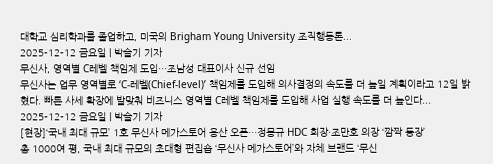대학교 심리학과를 졸업하고, 미국의 Brigham Young University 조직행동론...
2025-12-12 금요일 | 박슬기 기자
무신사, 영역별 C레벨 책임제 도입…조남성 대표이사 신규 선임
무신사는 업무 영역별로 ‘C-레벨(Chief-level)’ 책임제를 도입해 의사결정의 속도를 더 높일 계획이라고 12일 밝혔다. 빠른 사세 확장에 발맞춰 비즈니스 영역별 C레벨 책임제를 도입해 사업 실행 속도를 더 높인다...
2025-12-12 금요일 | 박슬기 기자
[현장]‘국내 최대 규모’ 1호 무신사 메가스토어 용산 오픈…정몽규 HDC 회장·조만호 의장 ‘깜짝 등장’
총 1000여 평, 국내 최대 규모의 초대형 편집숍 ‘무신사 메가스토어’와 자체 브랜드 ‘무신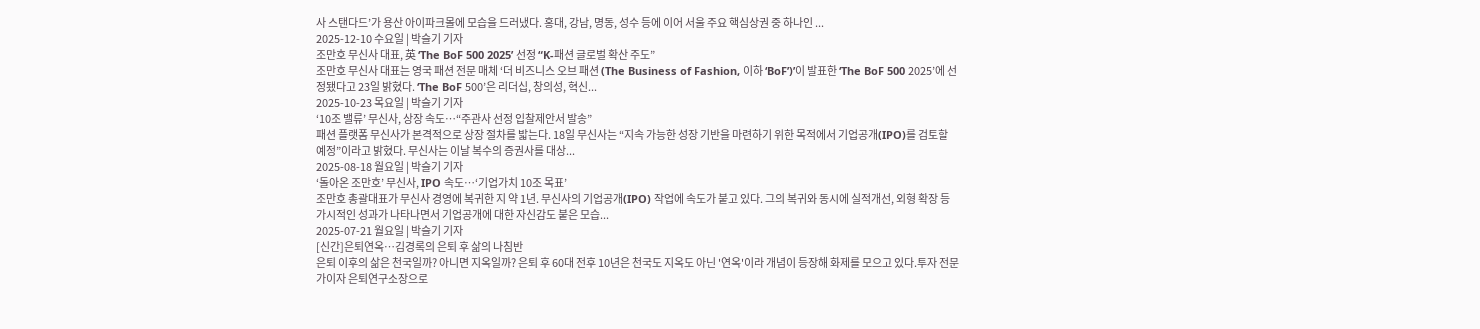사 스탠다드’가 용산 아이파크몰에 모습을 드러냈다. 홍대, 강남, 명동, 성수 등에 이어 서울 주요 핵심상권 중 하나인 ...
2025-12-10 수요일 | 박슬기 기자
조만호 무신사 대표, 英 ‘The BoF 500 2025’ 선정 “K-패션 글로벌 확산 주도”
조만호 무신사 대표는 영국 패션 전문 매체 ‘더 비즈니스 오브 패션 (The Business of Fashion, 이하 ‘BoF’)’이 발표한 ‘The BoF 500 2025’에 선정됐다고 23일 밝혔다. ‘The BoF 500’은 리더십, 창의성, 혁신...
2025-10-23 목요일 | 박슬기 기자
‘10조 밸류’ 무신사, 상장 속도…“주관사 선정 입찰제안서 발송”
패션 플랫폼 무신사가 본격적으로 상장 절차를 밟는다. 18일 무신사는 “지속 가능한 성장 기반을 마련하기 위한 목적에서 기업공개(IPO)를 검토할 예정”이라고 밝혔다. 무신사는 이날 복수의 증권사를 대상...
2025-08-18 월요일 | 박슬기 기자
‘돌아온 조만호’ 무신사, IPO 속도…‘기업가치 10조 목표’
조만호 총괄대표가 무신사 경영에 복귀한 지 약 1년. 무신사의 기업공개(IPO) 작업에 속도가 붙고 있다. 그의 복귀와 동시에 실적개선, 외형 확장 등 가시적인 성과가 나타나면서 기업공개에 대한 자신감도 붙은 모습...
2025-07-21 월요일 | 박슬기 기자
[신간]은퇴연옥…김경록의 은퇴 후 삶의 나침반
은퇴 이후의 삶은 천국일까? 아니면 지옥일까? 은퇴 후 60대 전후 10년은 천국도 지옥도 아닌 '연옥'이라 개념이 등장해 화제를 모으고 있다.투자 전문가이자 은퇴연구소장으로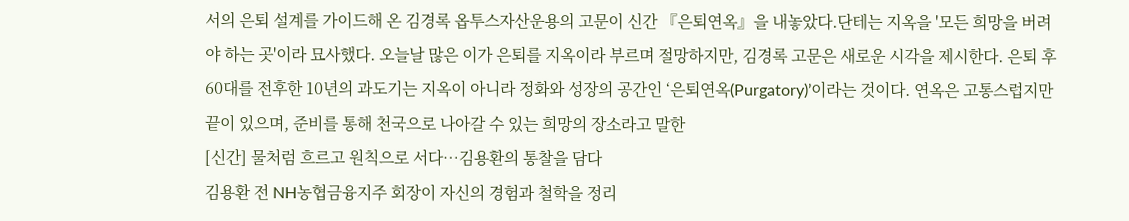서의 은퇴 설계를 가이드해 온 김경록 옵투스자산운용의 고문이 신간 『은퇴연옥』을 내놓았다.단테는 지옥을 '모든 희망을 버려야 하는 곳'이라 묘사했다. 오늘날 많은 이가 은퇴를 지옥이라 부르며 절망하지만, 김경록 고문은 새로운 시각을 제시한다. 은퇴 후 60대를 전후한 10년의 과도기는 지옥이 아니라 정화와 성장의 공간인 ‘은퇴연옥(Purgatory)’이라는 것이다. 연옥은 고통스럽지만 끝이 있으며, 준비를 통해 천국으로 나아갈 수 있는 희망의 장소라고 말한
[신간] 물처럼 흐르고 원칙으로 서다…김용환의 통찰을 담다
김용환 전 NH농협금융지주 회장이 자신의 경험과 철학을 정리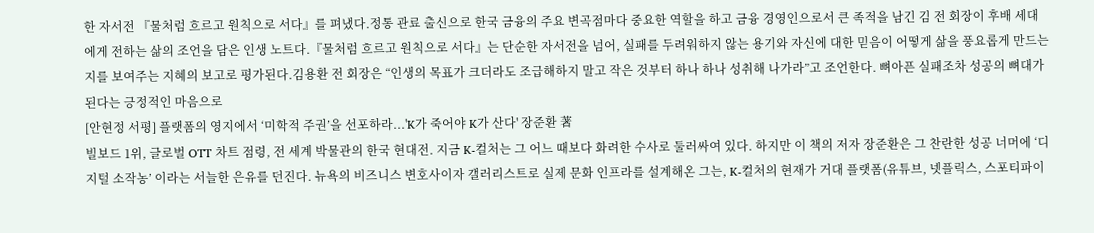한 자서전 『물처럼 흐르고 원칙으로 서다』를 펴냈다.정통 관료 출신으로 한국 금융의 주요 변곡점마다 중요한 역할을 하고 금융 경영인으로서 큰 족적을 남긴 김 전 회장이 후배 세대에게 전하는 삶의 조언을 담은 인생 노트다.『물처럼 흐르고 원칙으로 서다』는 단순한 자서전을 넘어, 실패를 두려워하지 않는 용기와 자신에 대한 믿음이 어떻게 삶을 풍요롭게 만드는지를 보여주는 지혜의 보고로 평가된다.김용환 전 회장은 “인생의 목표가 크더라도 조급해하지 말고 작은 것부터 하나 하나 성취해 나가라”고 조언한다. 뼈아픈 실패조차 성공의 뼈대가 된다는 긍정적인 마음으로
[안현정 서평] 플랫폼의 영지에서 ‘미학적 주권’을 선포하라...'K가 죽어야 K가 산다' 장준환 著
빌보드 1위, 글로벌 OTT 차트 점령, 전 세계 박물관의 한국 현대전. 지금 K-컬처는 그 어느 때보다 화려한 수사로 둘러싸여 있다. 하지만 이 책의 저자 장준환은 그 찬란한 성공 너머에 ‘디지털 소작농’ 이라는 서늘한 은유를 던진다. 뉴욕의 비즈니스 변호사이자 갤러리스트로 실제 문화 인프라를 설계해온 그는, K-컬처의 현재가 거대 플랫폼(유튜브, 넷플릭스, 스포티파이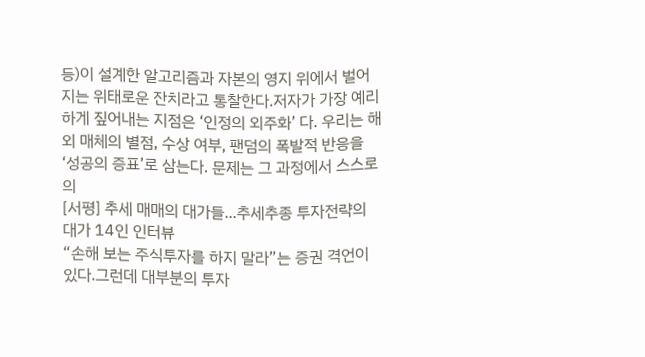등)이 설계한 알고리즘과 자본의 영지 위에서 벌어지는 위태로운 잔치라고 통찰한다.저자가 가장 예리하게 짚어내는 지점은 ‘인정의 외주화’ 다. 우리는 해외 매체의 별점, 수상 여부, 팬덤의 폭발적 반응을 ‘성공의 증표’로 삼는다. 문제는 그 과정에서 스스로의
[서평] 추세 매매의 대가들...추세추종 투자전략의 대가 14인 인터뷰
“손해 보는 주식투자를 하지 말라”는 증권 격언이 있다.그런데 대부분의 투자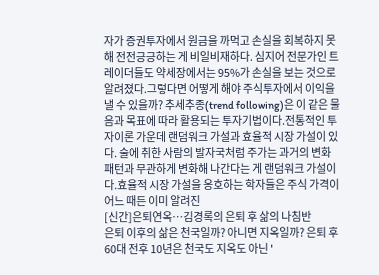자가 증권투자에서 원금을 까먹고 손실을 회복하지 못해 전전긍긍하는 게 비일비재하다. 심지어 전문가인 트레이더들도 약세장에서는 95%가 손실을 보는 것으로 알려졌다.그렇다면 어떻게 해야 주식투자에서 이익을 낼 수 있을까? 추세추종(trend following)은 이 같은 물음과 목표에 따라 활용되는 투자기법이다.전통적인 투자이론 가운데 랜덤워크 가설과 효율적 시장 가설이 있다. 술에 취한 사람의 발자국처럼 주가는 과거의 변화 패턴과 무관하게 변화해 나간다는 게 랜덤워크 가설이다.효율적 시장 가설을 옹호하는 학자들은 주식 가격이 어느 때든 이미 알려진
[신간]은퇴연옥…김경록의 은퇴 후 삶의 나침반
은퇴 이후의 삶은 천국일까? 아니면 지옥일까? 은퇴 후 60대 전후 10년은 천국도 지옥도 아닌 '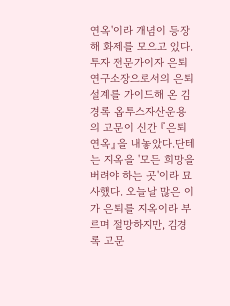연옥'이라 개념이 등장해 화제를 모으고 있다.투자 전문가이자 은퇴연구소장으로서의 은퇴 설계를 가이드해 온 김경록 옵투스자산운용의 고문이 신간 『은퇴연옥』을 내놓았다.단테는 지옥을 '모든 희망을 버려야 하는 곳'이라 묘사했다. 오늘날 많은 이가 은퇴를 지옥이라 부르며 절망하지만, 김경록 고문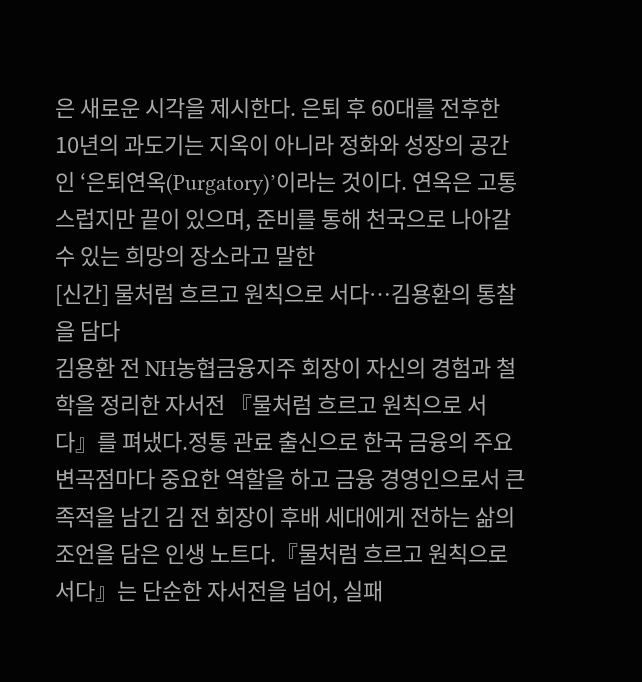은 새로운 시각을 제시한다. 은퇴 후 60대를 전후한 10년의 과도기는 지옥이 아니라 정화와 성장의 공간인 ‘은퇴연옥(Purgatory)’이라는 것이다. 연옥은 고통스럽지만 끝이 있으며, 준비를 통해 천국으로 나아갈 수 있는 희망의 장소라고 말한
[신간] 물처럼 흐르고 원칙으로 서다…김용환의 통찰을 담다
김용환 전 NH농협금융지주 회장이 자신의 경험과 철학을 정리한 자서전 『물처럼 흐르고 원칙으로 서다』를 펴냈다.정통 관료 출신으로 한국 금융의 주요 변곡점마다 중요한 역할을 하고 금융 경영인으로서 큰 족적을 남긴 김 전 회장이 후배 세대에게 전하는 삶의 조언을 담은 인생 노트다.『물처럼 흐르고 원칙으로 서다』는 단순한 자서전을 넘어, 실패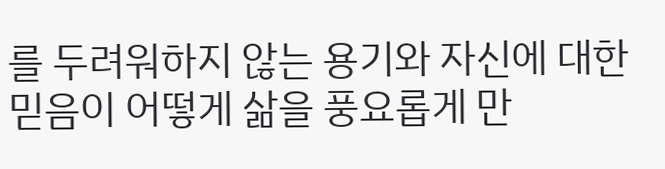를 두려워하지 않는 용기와 자신에 대한 믿음이 어떻게 삶을 풍요롭게 만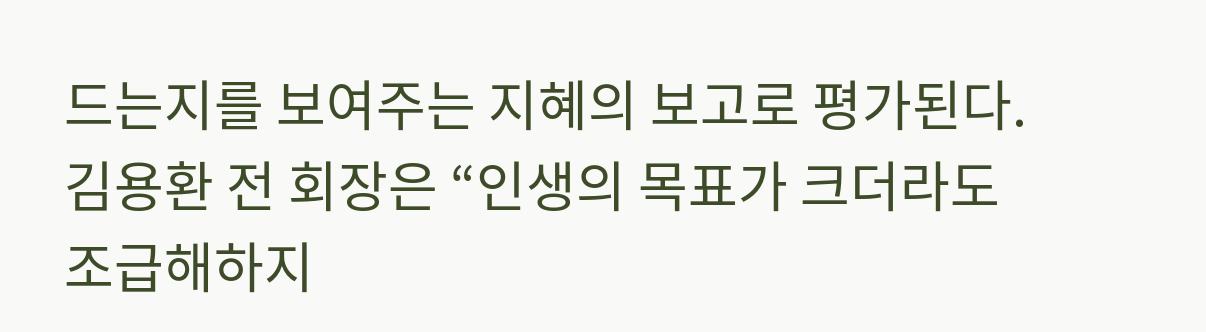드는지를 보여주는 지혜의 보고로 평가된다.김용환 전 회장은 “인생의 목표가 크더라도 조급해하지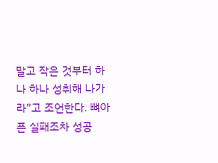말고 작은 것부터 하나 하나 성취해 나가라”고 조언한다. 뼈아픈 실패조차 성공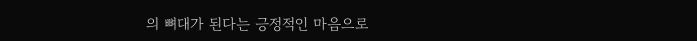의 뼈대가 된다는 긍정적인 마음으로